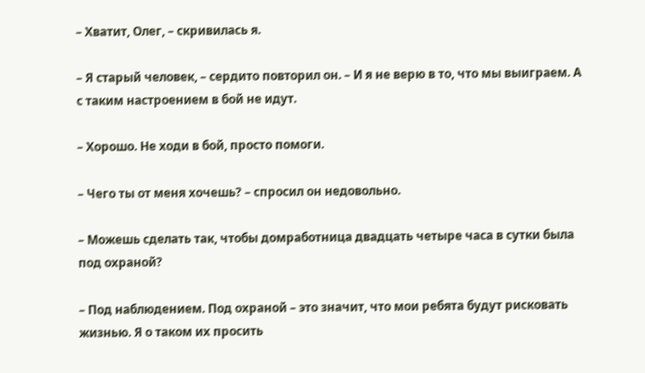– Хватит, Олег, – скривилась я.

– Я старый человек, – сердито повторил он. – И я не верю в то, что мы выиграем. А с таким настроением в бой не идут.

– Хорошо. Не ходи в бой, просто помоги.

– Чего ты от меня хочешь? – спросил он недовольно.

– Можешь сделать так, чтобы домработница двадцать четыре часа в сутки была под охраной?

– Под наблюдением. Под охраной – это значит, что мои ребята будут рисковать жизнью. Я о таком их просить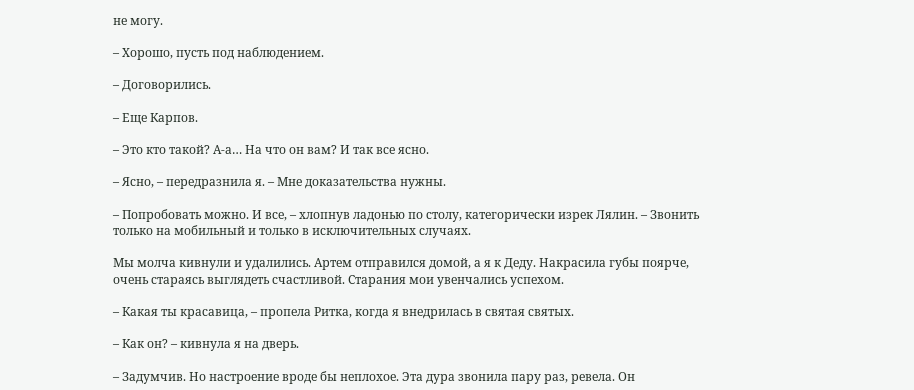не могу.

– Хорошо, пусть под наблюдением.

– Договорились.

– Еще Карпов.

– Это кто такой? А-а… На что он вам? И так все ясно.

– Ясно, – передразнила я. – Мне доказательства нужны.

– Попробовать можно. И все, – хлопнув ладонью по столу, категорически изрек Лялин. – Звонить только на мобильный и только в исключительных случаях.

Мы молча кивнули и удалились. Артем отправился домой, а я к Деду. Накрасила губы поярче, очень стараясь выглядеть счастливой. Старания мои увенчались успехом.

– Какая ты красавица, – пропела Ритка, когда я внедрилась в святая святых.

– Как он? – кивнула я на дверь.

– Задумчив. Но настроение вроде бы неплохое. Эта дура звонила пару раз, ревела. Он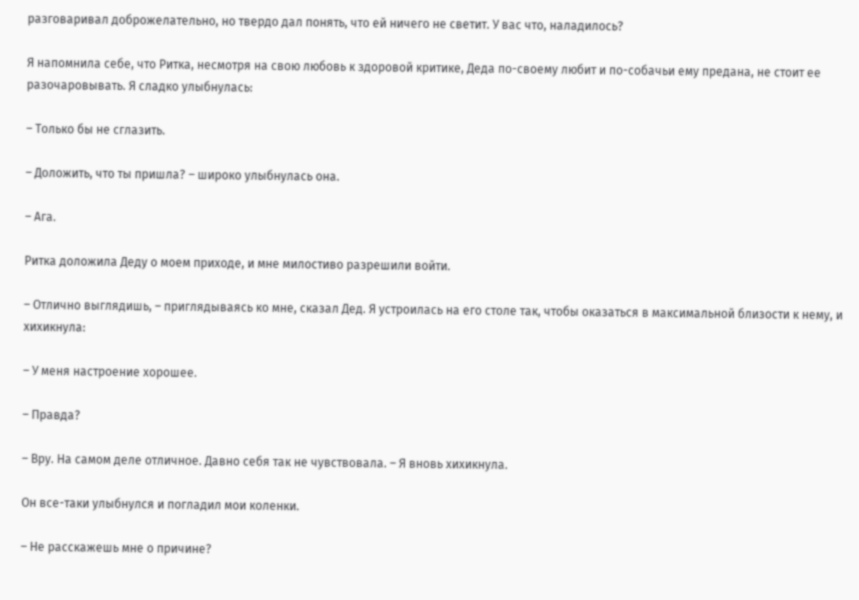разговаривал доброжелательно, но твердо дал понять, что ей ничего не светит. У вас что, наладилось?

Я напомнила себе, что Ритка, несмотря на свою любовь к здоровой критике, Деда по-своему любит и по-собачьи ему предана, не стоит ее разочаровывать. Я сладко улыбнулась:

– Только бы не сглазить.

– Доложить, что ты пришла? – широко улыбнулась она.

– Ага.

Ритка доложила Деду о моем приходе, и мне милостиво разрешили войти.

– Отлично выглядишь, – приглядываясь ко мне, сказал Дед. Я устроилась на его столе так, чтобы оказаться в максимальной близости к нему, и хихикнула:

– У меня настроение хорошее.

– Правда?

– Вру. На самом деле отличное. Давно себя так не чувствовала. – Я вновь хихикнула.

Он все-таки улыбнулся и погладил мои коленки.

– Не расскажешь мне о причине?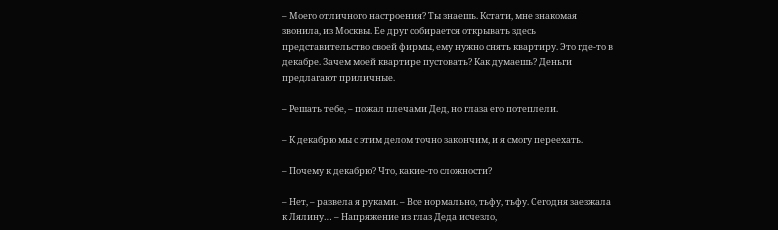– Моего отличного настроения? Ты знаешь. Кстати, мне знакомая звонила, из Москвы. Ее друг собирается открывать здесь представительство своей фирмы, ему нужно снять квартиру. Это где-то в декабре. Зачем моей квартире пустовать? Как думаешь? Деньги предлагают приличные.

– Решать тебе, – пожал плечами Дед, но глаза его потеплели.

– К декабрю мы с этим делом точно закончим, и я смогу переехать.

– Почему к декабрю? Что, какие-то сложности?

– Нет, – развела я руками. – Все нормально, тьфу, тьфу. Сегодня заезжала к Лялину… – Напряжение из глаз Деда исчезло,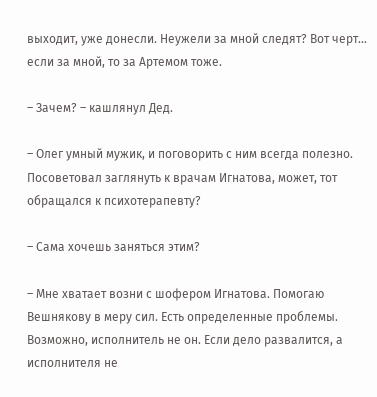выходит, уже донесли. Неужели за мной следят? Вот черт… если за мной, то за Артемом тоже.

– Зачем? – кашлянул Дед.

– Олег умный мужик, и поговорить с ним всегда полезно. Посоветовал заглянуть к врачам Игнатова, может, тот обращался к психотерапевту?

– Сама хочешь заняться этим?

– Мне хватает возни с шофером Игнатова. Помогаю Вешнякову в меру сил. Есть определенные проблемы. Возможно, исполнитель не он. Если дело развалится, а исполнителя не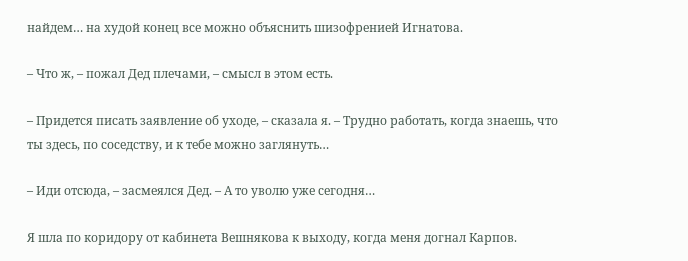найдем… на худой конец все можно объяснить шизофренией Игнатова.

– Что ж, – пожал Дед плечами, – смысл в этом есть.

– Придется писать заявление об уходе, – сказала я. – Трудно работать, когда знаешь, что ты здесь, по соседству, и к тебе можно заглянуть…

– Иди отсюда, – засмеялся Дед. – А то уволю уже сегодня…

Я шла по коридору от кабинета Вешнякова к выходу, когда меня догнал Карпов.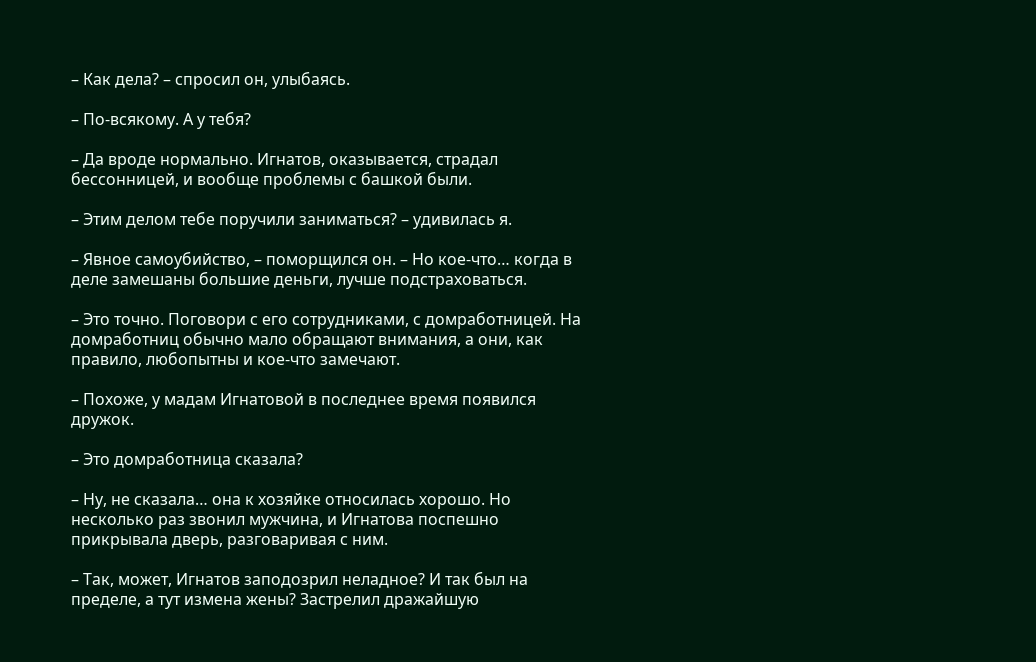– Как дела? – спросил он, улыбаясь.

– По-всякому. А у тебя?

– Да вроде нормально. Игнатов, оказывается, страдал бессонницей, и вообще проблемы с башкой были.

– Этим делом тебе поручили заниматься? – удивилась я.

– Явное самоубийство, – поморщился он. – Но кое-что… когда в деле замешаны большие деньги, лучше подстраховаться.

– Это точно. Поговори с его сотрудниками, с домработницей. На домработниц обычно мало обращают внимания, а они, как правило, любопытны и кое-что замечают.

– Похоже, у мадам Игнатовой в последнее время появился дружок.

– Это домработница сказала?

– Ну, не сказала… она к хозяйке относилась хорошо. Но несколько раз звонил мужчина, и Игнатова поспешно прикрывала дверь, разговаривая с ним.

– Так, может, Игнатов заподозрил неладное? И так был на пределе, а тут измена жены? Застрелил дражайшую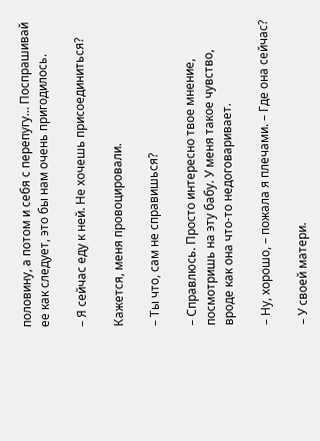половину, а потом и себя с перепугу… Поспрашивай ее как следует, это бы нам очень пригодилось.

– Я сейчас еду к ней. Не хочешь присоединиться?

Кажется, меня провоцировали.

– Ты что, сам не справишься?

– Справлюсь. Просто интересно твое мнение, посмотришь на эту бабу. У меня такое чувство, вроде как она что-то недоговаривает.

– Ну, хорошо, – пожала я плечами. – Где она сейчас?

– У своей матери.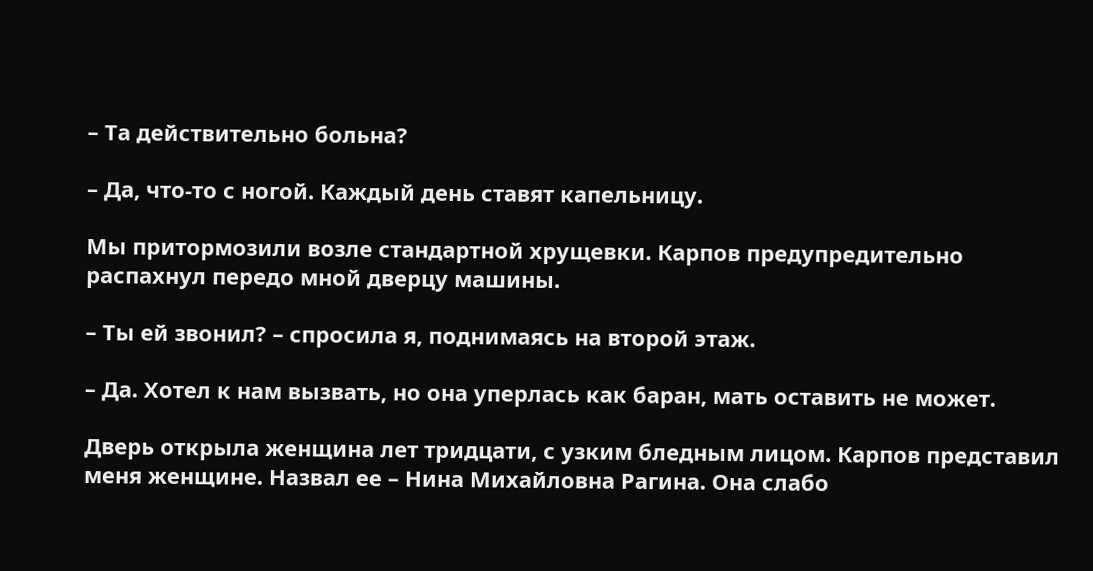– Та действительно больна?

– Да, что-то с ногой. Каждый день ставят капельницу.

Мы притормозили возле стандартной хрущевки. Карпов предупредительно распахнул передо мной дверцу машины.

– Ты ей звонил? – спросила я, поднимаясь на второй этаж.

– Да. Хотел к нам вызвать, но она уперлась как баран, мать оставить не может.

Дверь открыла женщина лет тридцати, с узким бледным лицом. Карпов представил меня женщине. Назвал ее – Нина Михайловна Рагина. Она слабо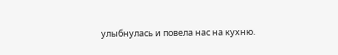улыбнулась и повела нас на кухню.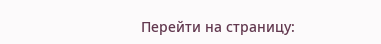Перейти на страницу: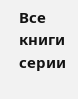Все книги серии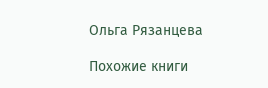Ольга Рязанцева

Похожие книги